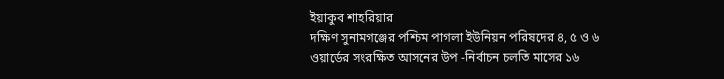ইয়াকুব শাহরিয়ার
দক্ষিণ সুনামগঞ্জের পশ্চিম পাগলা ইউনিয়ন পরিষদের ৪, ৫ ও ৬ ওয়ার্ডের সংরক্ষিত আসনের উপ -নির্বাচন চলতি মাসের ১৬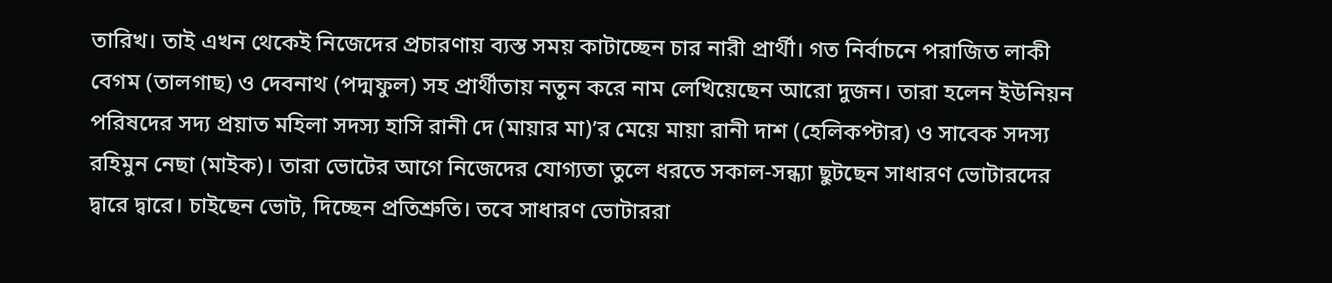তারিখ। তাই এখন থেকেই নিজেদের প্রচারণায় ব্যস্ত সময় কাটাচ্ছেন চার নারী প্রার্থী। গত নির্বাচনে পরাজিত লাকী বেগম (তালগাছ) ও দেবনাথ (পদ্মফুল) সহ প্রার্থীতায় নতুন করে নাম লেখিয়েছেন আরো দুজন। তারা হলেন ইউনিয়ন পরিষদের সদ্য প্রয়াত মহিলা সদস্য হাসি রানী দে (মায়ার মা)’র মেয়ে মায়া রানী দাশ (হেলিকপ্টার) ও সাবেক সদস্য রহিমুন নেছা (মাইক)। তারা ভোটের আগে নিজেদের যোগ্যতা তুলে ধরতে সকাল-সন্ধ্যা ছুটছেন সাধারণ ভোটারদের দ্বারে দ্বারে। চাইছেন ভোট, দিচ্ছেন প্রতিশ্রুতি। তবে সাধারণ ভোটাররা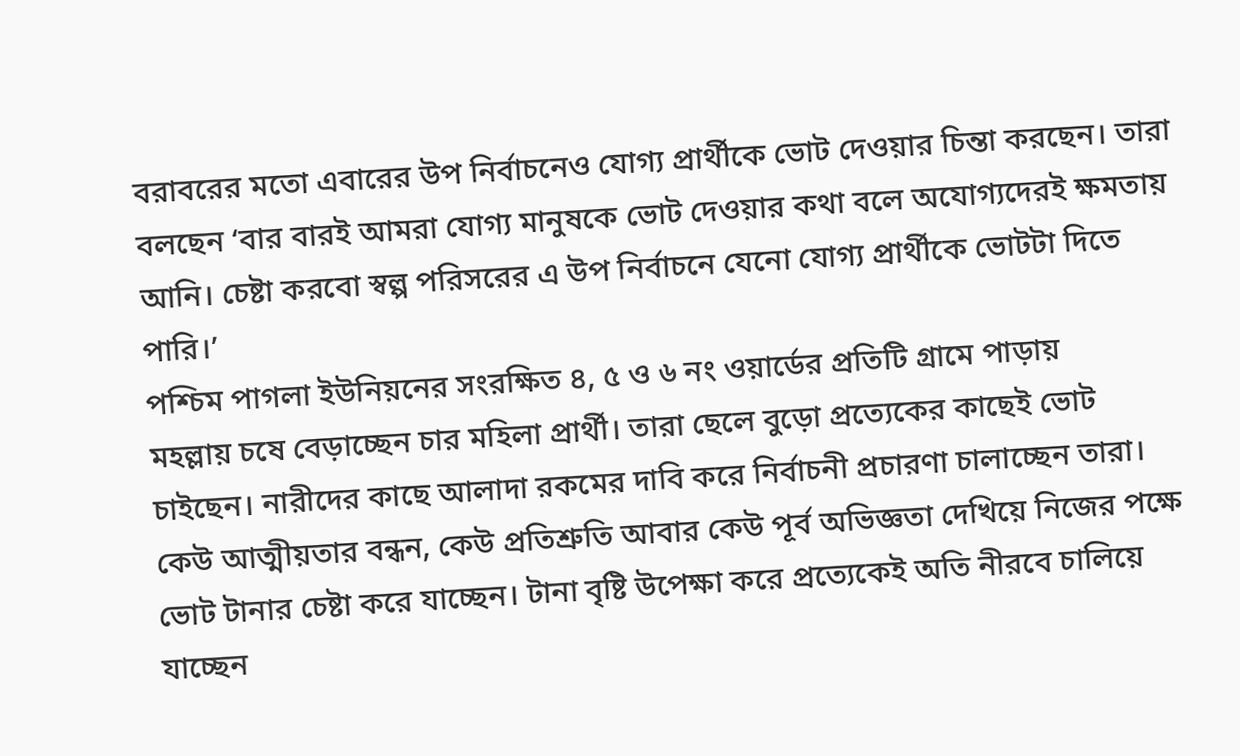বরাবরের মতো এবারের উপ নির্বাচনেও যোগ্য প্রার্থীকে ভোট দেওয়ার চিন্তা করছেন। তারা বলছেন ‘বার বারই আমরা যোগ্য মানুষকে ভোট দেওয়ার কথা বলে অযোগ্যদেরই ক্ষমতায় আনি। চেষ্টা করবো স্বল্প পরিসরের এ উপ নির্বাচনে যেনো যোগ্য প্রার্থীকে ভোটটা দিতে পারি।’
পশ্চিম পাগলা ইউনিয়নের সংরক্ষিত ৪, ৫ ও ৬ নং ওয়ার্ডের প্রতিটি গ্রামে পাড়ায়
মহল্লায় চষে বেড়াচ্ছেন চার মহিলা প্রার্থী। তারা ছেলে বুড়ো প্রত্যেকের কাছেই ভোট চাইছেন। নারীদের কাছে আলাদা রকমের দাবি করে নির্বাচনী প্রচারণা চালাচ্ছেন তারা। কেউ আত্মীয়তার বন্ধন, কেউ প্রতিশ্রুতি আবার কেউ পূর্ব অভিজ্ঞতা দেখিয়ে নিজের পক্ষে ভোট টানার চেষ্টা করে যাচ্ছেন। টানা বৃষ্টি উপেক্ষা করে প্রত্যেকেই অতি নীরবে চালিয়ে যাচ্ছেন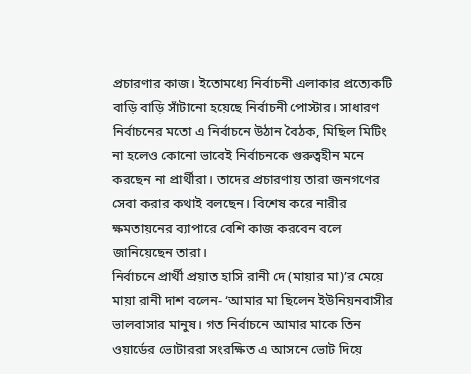প্রচারণার কাজ। ইতোমধ্যে নির্বাচনী এলাকার প্রত্যেকটি বাড়ি বাড়ি সাঁটানো হয়েছে নির্বাচনী পোস্টার। সাধারণ নির্বাচনের মতো এ নির্বাচনে উঠান বৈঠক, মিছিল মিটিং না হলেও কোনো ভাবেই নির্বাচনকে গুরুত্বহীন মনে করছেন না প্রার্থীরা। তাদের প্রচারণায় তারা জনগণের সেবা করার কথাই বলছেন। বিশেষ করে নারীর ক্ষমতায়নের ব্যাপারে বেশি কাজ করবেন বলে জানিয়েছেন তারা।
নির্বাচনে প্রার্থী প্রয়াত হাসি রানী দে (মায়ার মা)’র মেয়ে মায়া রানী দাশ বলেন- ‘আমার মা ছিলেন ইউনিয়নবাসীর ভালবাসার মানুষ। গত নির্বাচনে আমার মাকে তিন ওয়ার্ডের ভোটাররা সংরক্ষিত এ আসনে ভোট দিয়ে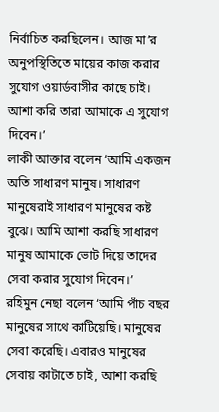নির্বাচিত করছিলেন। আজ মা’র অনুপস্থিতিতে মায়ের কাজ করার সুযোগ ওয়ার্ডবাসীর কাছে চাই। আশা করি তারা আমাকে এ সুযোগ দিবেন।’
লাকী আক্তার বলেন ‘আমি একজন অতি সাধারণ মানুষ। সাধারণ মানুষেরাই সাধারণ মানুষের কষ্ট বুঝে। আমি আশা করছি সাধারণ মানুষ আমাকে ভোট দিয়ে তাদের সেবা করার সুযোগ দিবেন।’
রহিমুন নেছা বলেন ‘আমি পাঁচ বছর মানুষের সাথে কাটিয়েছি। মানুষের সেবা করেছি। এবারও মানুষের সেবায় কাটাতে চাই, আশা করছি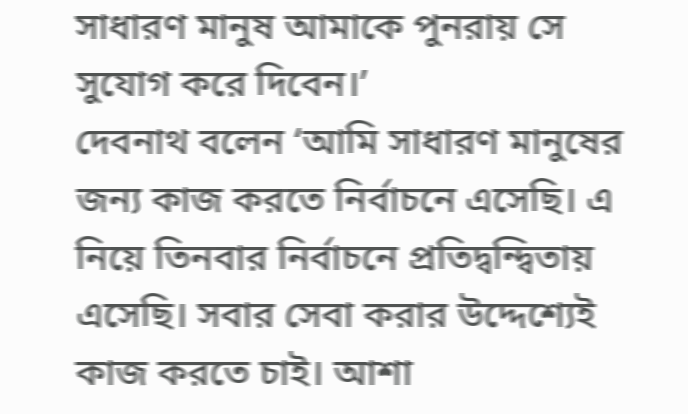সাধারণ মানুষ আমাকে পুনরায় সে সুযোগ করে দিবেন।’
দেবনাথ বলেন ‘আমি সাধারণ মানুষের জন্য কাজ করতে নির্বাচনে এসেছি। এ নিয়ে তিনবার নির্বাচনে প্রতিদ্বন্দ্বিতায় এসেছি। সবার সেবা করার উদ্দেশ্যেই কাজ করতে চাই। আশা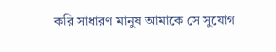করি সাধারণ মানুষ আমাকে সে সুযোগ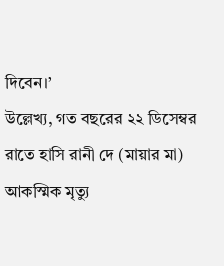দিবেন।’
উল্লেখ্য, গত বছরের ২২ ডিসেম্বর রাতে হাসি রানী দে (মায়ার মা) আকস্মিক মৃত্যু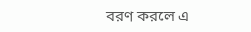বরণ করলে এ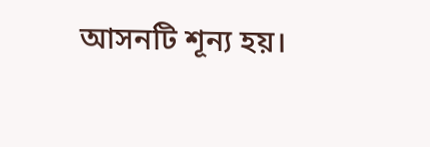আসনটি শূন্য হয়।